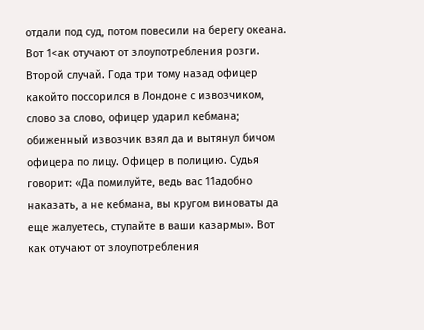отдали под суд, потом повесили на берегу океана. Вот 1<ак отучают от злоупотребления розги. Второй случай. Года три тому назад офицер какойто поссорился в Лондоне с извозчиком, слово за слово, офицер ударил кебмана; обиженный извозчик взял да и вытянул бичом офицера по лицу. Офицер в полицию. Судья говорит: «Да помилуйте, ведь вас 11адобно наказать, а не кебмана, вы кругом виноваты да еще жалуетесь, ступайте в ваши казармы». Вот как отучают от злоупотребления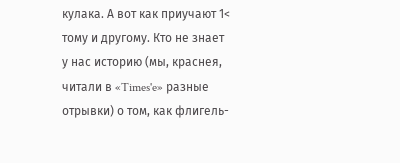кулака. А вот как приучают 1< тому и другому. Кто не знает у нас историю (мы, краснея, читали в «Times'e» разные отрывки) о том, как флигель-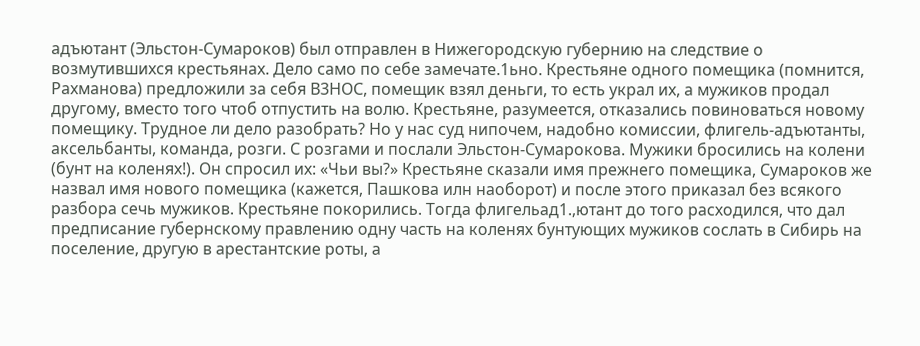адъютант (Эльстон-Сумароков) был отправлен в Нижегородскую губернию на следствие о возмутившихся крестьянах. Дело само по себе замечате.1ьно. Крестьяне одного помещика (помнится, Рахманова) предложили за себя В3НОС, помещик взял деньги, то есть украл их, а мужиков продал другому, вместо того чтоб отпустить на волю. Крестьяне, разумеется, отказались повиноваться новому помещику. Трудное ли дело разобрать? Но у нас суд нипочем, надобно комиссии, флигель-адъютанты, аксельбанты, команда, розги. С розгами и послали Эльстон-Сумарокова. Мужики бросились на колени (бунт на коленях!). Он спросил их: «Чьи вы?» Крестьяне сказали имя прежнего помещика, Сумароков же назвал имя нового помещика (кажется, Пашкова илн наоборот) и после этого приказал без всякого разбора сечь мужиков. Крестьяне покорились. Тогда флигельад1.,ютант до того расходился, что дал предписание губернскому правлению одну часть на коленях бунтующих мужиков сослать в Сибирь на поселение, другую в арестантские роты, а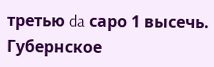третью da саро 1 высечь. Губернское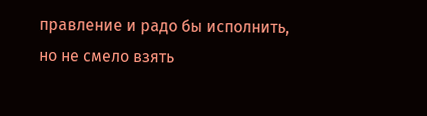правление и радо бы исполнить, но не смело взять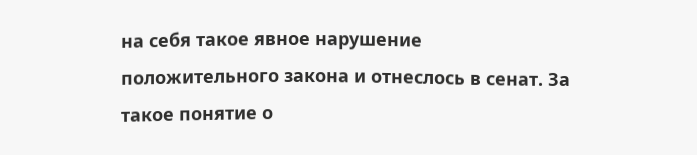на себя такое явное нарушение положительного закона и отнеслось в сенат. За такое понятие о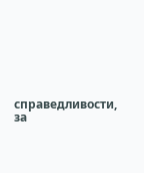справедливости, за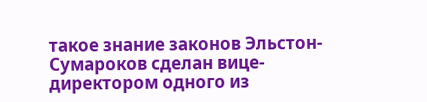такое знание законов Эльстон-Сумароков сделан вице-директором одного из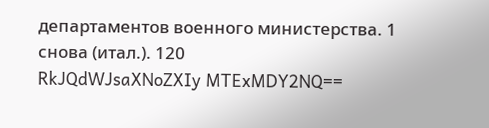департаментов военного министерства. 1 снова (итал.). 120
RkJQdWJsaXNoZXIy MTExMDY2NQ==